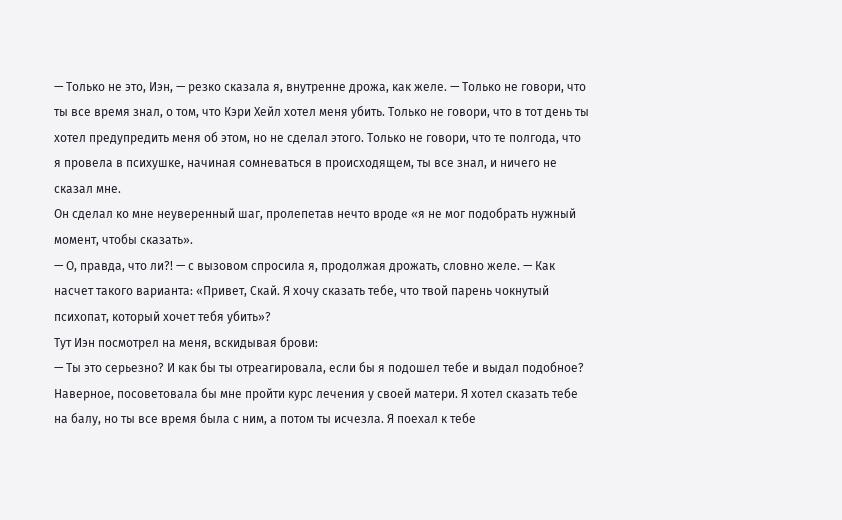— Только не это, Иэн, — резко сказала я, внутренне дрожа, как желе. — Только не говори, что ты все время знал, о том, что Кэри Хейл хотел меня убить. Только не говори, что в тот день ты хотел предупредить меня об этом, но не сделал этого. Только не говори, что те полгода, что я провела в психушке, начиная сомневаться в происходящем, ты все знал, и ничего не сказал мне.
Он сделал ко мне неуверенный шаг, пролепетав нечто вроде «я не мог подобрать нужный момент, чтобы сказать».
— О, правда, что ли?! — с вызовом спросила я, продолжая дрожать, словно желе. — Как насчет такого варианта: «Привет, Скай. Я хочу сказать тебе, что твой парень чокнутый психопат, который хочет тебя убить»?
Тут Иэн посмотрел на меня, вскидывая брови:
— Ты это серьезно? И как бы ты отреагировала, если бы я подошел тебе и выдал подобное? Наверное, посоветовала бы мне пройти курс лечения у своей матери. Я хотел сказать тебе на балу, но ты все время была с ним, а потом ты исчезла. Я поехал к тебе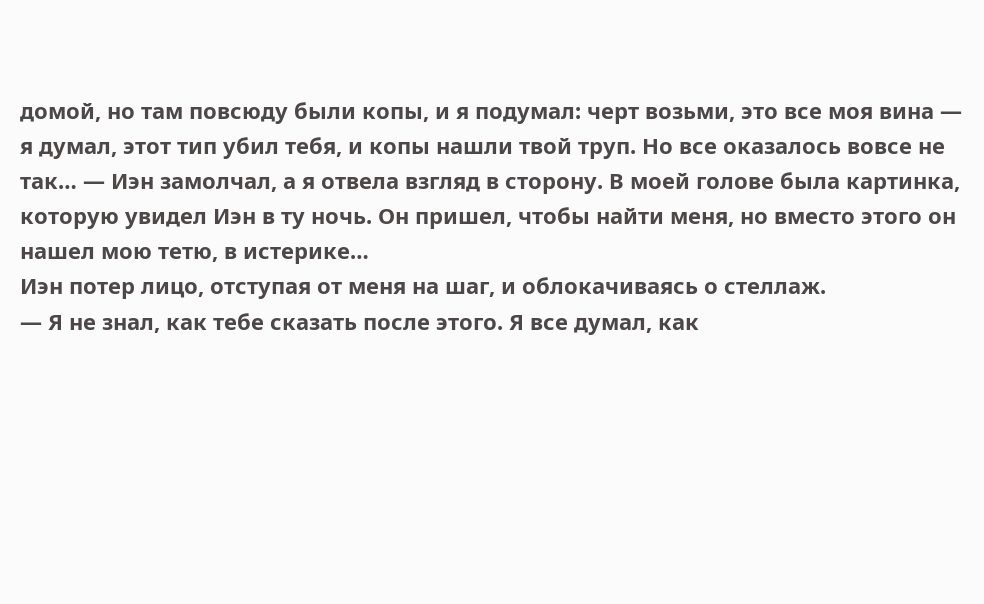домой, но там повсюду были копы, и я подумал: черт возьми, это все моя вина — я думал, этот тип убил тебя, и копы нашли твой труп. Но все оказалось вовсе не так… — Иэн замолчал, а я отвела взгляд в сторону. В моей голове была картинка, которую увидел Иэн в ту ночь. Он пришел, чтобы найти меня, но вместо этого он нашел мою тетю, в истерике…
Иэн потер лицо, отступая от меня на шаг, и облокачиваясь о стеллаж.
— Я не знал, как тебе сказать после этого. Я все думал, как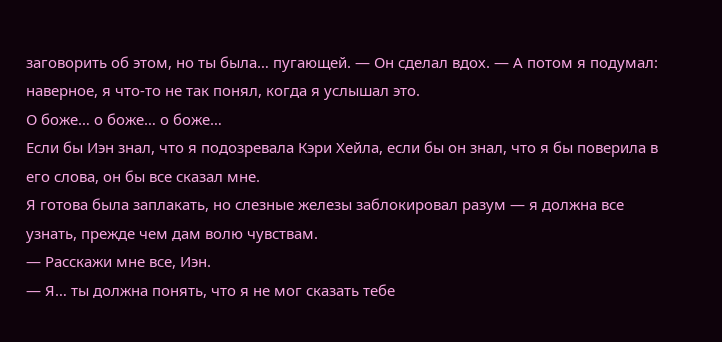заговорить об этом, но ты была… пугающей. — Он сделал вдох. — А потом я подумал: наверное, я что-то не так понял, когда я услышал это.
О боже… о боже… о боже…
Если бы Иэн знал, что я подозревала Кэри Хейла, если бы он знал, что я бы поверила в его слова, он бы все сказал мне.
Я готова была заплакать, но слезные железы заблокировал разум — я должна все узнать, прежде чем дам волю чувствам.
— Расскажи мне все, Иэн.
— Я… ты должна понять, что я не мог сказать тебе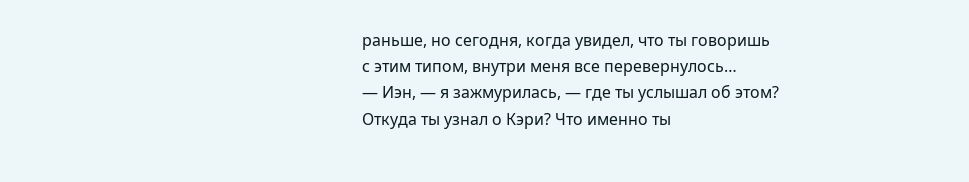раньше, но сегодня, когда увидел, что ты говоришь с этим типом, внутри меня все перевернулось…
— Иэн, — я зажмурилась, — где ты услышал об этом? Откуда ты узнал о Кэри? Что именно ты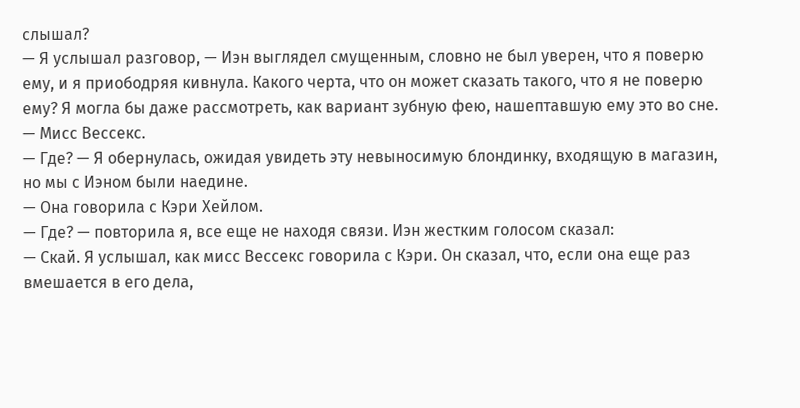слышал?
— Я услышал разговор, — Иэн выглядел смущенным, словно не был уверен, что я поверю ему, и я приободряя кивнула. Какого черта, что он может сказать такого, что я не поверю ему? Я могла бы даже рассмотреть, как вариант зубную фею, нашептавшую ему это во сне.
— Мисс Вессекс.
— Где? — Я обернулась, ожидая увидеть эту невыносимую блондинку, входящую в магазин, но мы с Иэном были наедине.
— Она говорила с Кэри Хейлом.
— Где? — повторила я, все еще не находя связи. Иэн жестким голосом сказал:
— Скай. Я услышал, как мисс Вессекс говорила с Кэри. Он сказал, что, если она еще раз вмешается в его дела,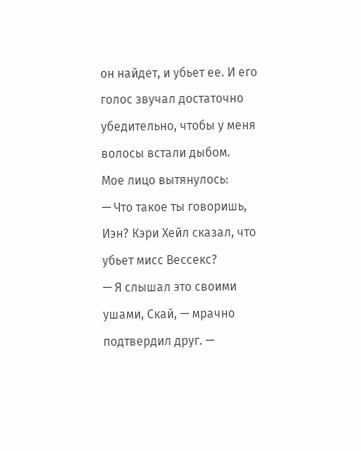он найдет, и убьет ее. И его голос звучал достаточно убедительно, чтобы у меня волосы встали дыбом.
Мое лицо вытянулось:
— Что такое ты говоришь, Иэн? Кэри Хейл сказал, что убьет мисс Вессекс?
— Я слышал это своими ушами, Скай, — мрачно подтвердил друг. —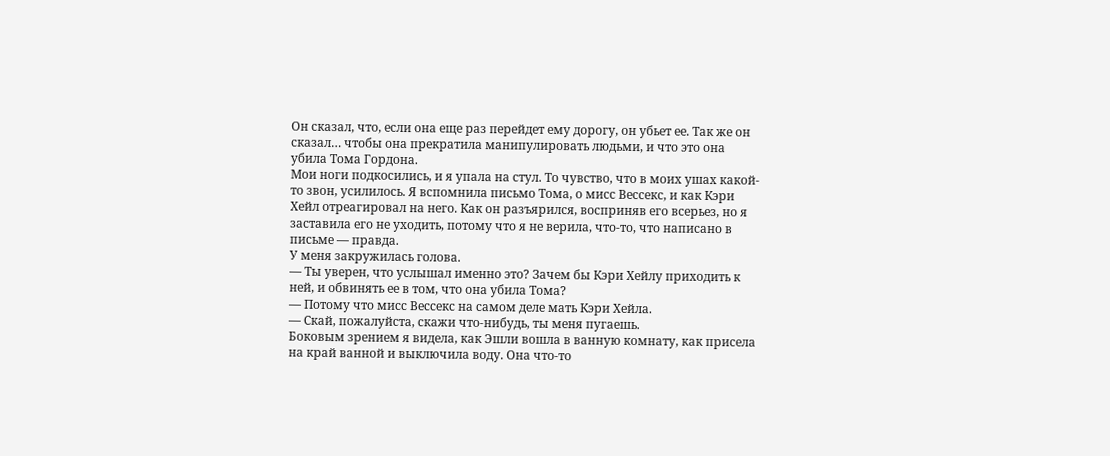Он сказал, что, если она еще раз перейдет ему дорогу, он убьет ее. Так же он сказал… чтобы она прекратила манипулировать людьми, и что это она убила Тома Гордона.
Мои ноги подкосились, и я упала на стул. То чувство, что в моих ушах какой-то звон, усилилось. Я вспомнила письмо Тома, о мисс Вессекс, и как Кэри Хейл отреагировал на него. Как он разъярился, восприняв его всерьез, но я заставила его не уходить, потому что я не верила, что-то, что написано в письме — правда.
У меня закружилась голова.
— Ты уверен, что услышал именно это? Зачем бы Кэри Хейлу приходить к ней, и обвинять ее в том, что она убила Тома?
— Потому что мисс Вессекс на самом деле мать Кэри Хейла.
— Скай, пожалуйста, скажи что-нибудь, ты меня пугаешь.
Боковым зрением я видела, как Эшли вошла в ванную комнату, как присела на край ванной и выключила воду. Она что-то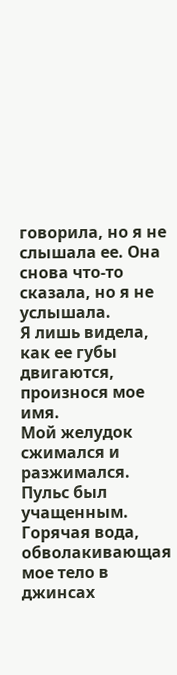говорила, но я не слышала ее. Она снова что-то сказала, но я не услышала.
Я лишь видела, как ее губы двигаются, произнося мое имя.
Мой желудок сжимался и разжимался. Пульс был учащенным. Горячая вода, обволакивающая мое тело в джинсах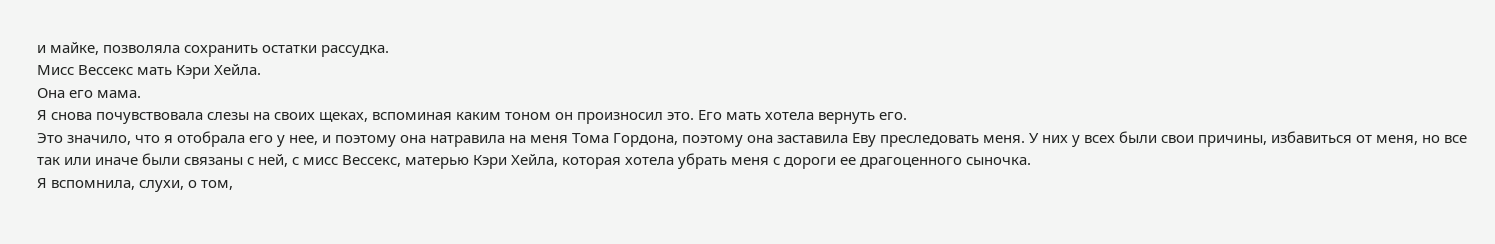и майке, позволяла сохранить остатки рассудка.
Мисс Вессекс мать Кэри Хейла.
Она его мама.
Я снова почувствовала слезы на своих щеках, вспоминая каким тоном он произносил это. Его мать хотела вернуть его.
Это значило, что я отобрала его у нее, и поэтому она натравила на меня Тома Гордона, поэтому она заставила Еву преследовать меня. У них у всех были свои причины, избавиться от меня, но все так или иначе были связаны с ней, с мисс Вессекс, матерью Кэри Хейла, которая хотела убрать меня с дороги ее драгоценного сыночка.
Я вспомнила, слухи, о том,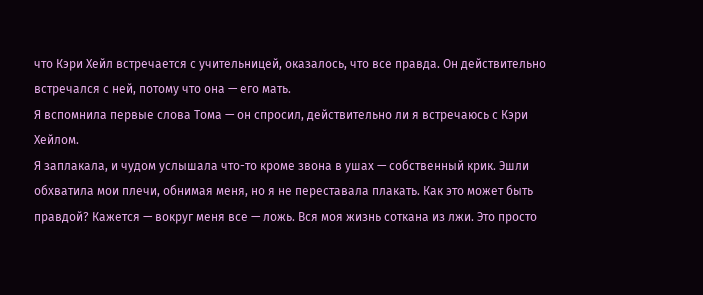что Кэри Хейл встречается с учительницей, оказалось, что все правда. Он действительно встречался с ней, потому что она — его мать.
Я вспомнила первые слова Тома — он спросил, действительно ли я встречаюсь с Кэри Хейлом.
Я заплакала, и чудом услышала что-то кроме звона в ушах — собственный крик. Эшли обхватила мои плечи, обнимая меня, но я не переставала плакать. Как это может быть правдой? Кажется — вокруг меня все — ложь. Вся моя жизнь соткана из лжи. Это просто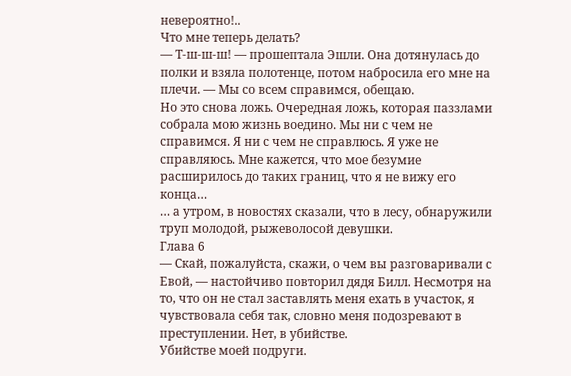невероятно!..
Что мне теперь делать?
— Т-ш-ш-ш! — прошептала Эшли. Она дотянулась до полки и взяла полотенце, потом набросила его мне на плечи. — Мы со всем справимся, обещаю.
Но это снова ложь. Очередная ложь, которая паззлами собрала мою жизнь воедино. Мы ни с чем не справимся. Я ни с чем не справлюсь. Я уже не справляюсь. Мне кажется, что мое безумие расширилось до таких границ, что я не вижу его конца…
… а утром, в новостях сказали, что в лесу, обнаружили труп молодой, рыжеволосой девушки.
Глава 6
— Скай, пожалуйста, скажи, о чем вы разговаривали с Евой, — настойчиво повторил дядя Билл. Несмотря на то, что он не стал заставлять меня ехать в участок, я чувствовала себя так, словно меня подозревают в преступлении. Нет, в убийстве.
Убийстве моей подруги.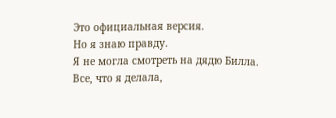Это официальная версия.
Но я знаю правду.
Я не могла смотреть на дядю Билла.
Все, что я делала,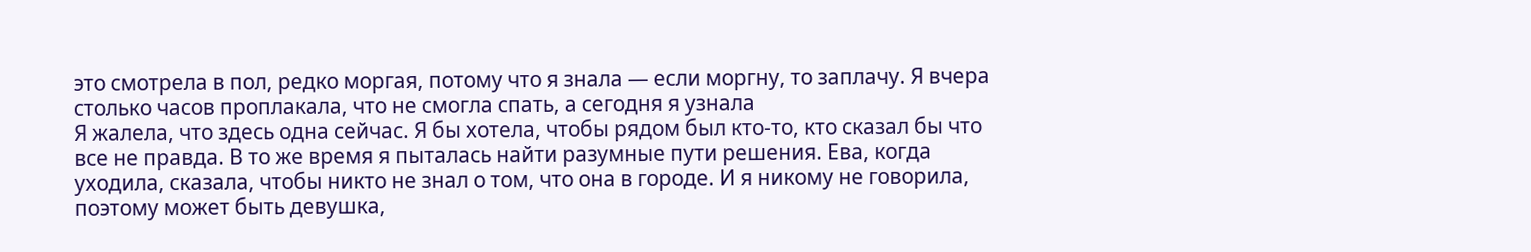это смотрела в пол, редко моргая, потому что я знала — если моргну, то заплачу. Я вчера столько часов проплакала, что не смогла спать, а сегодня я узнала
Я жалела, что здесь одна сейчас. Я бы хотела, чтобы рядом был кто-то, кто сказал бы что все не правда. В то же время я пыталась найти разумные пути решения. Ева, когда уходила, сказала, чтобы никто не знал о том, что она в городе. И я никому не говорила, поэтому может быть девушка,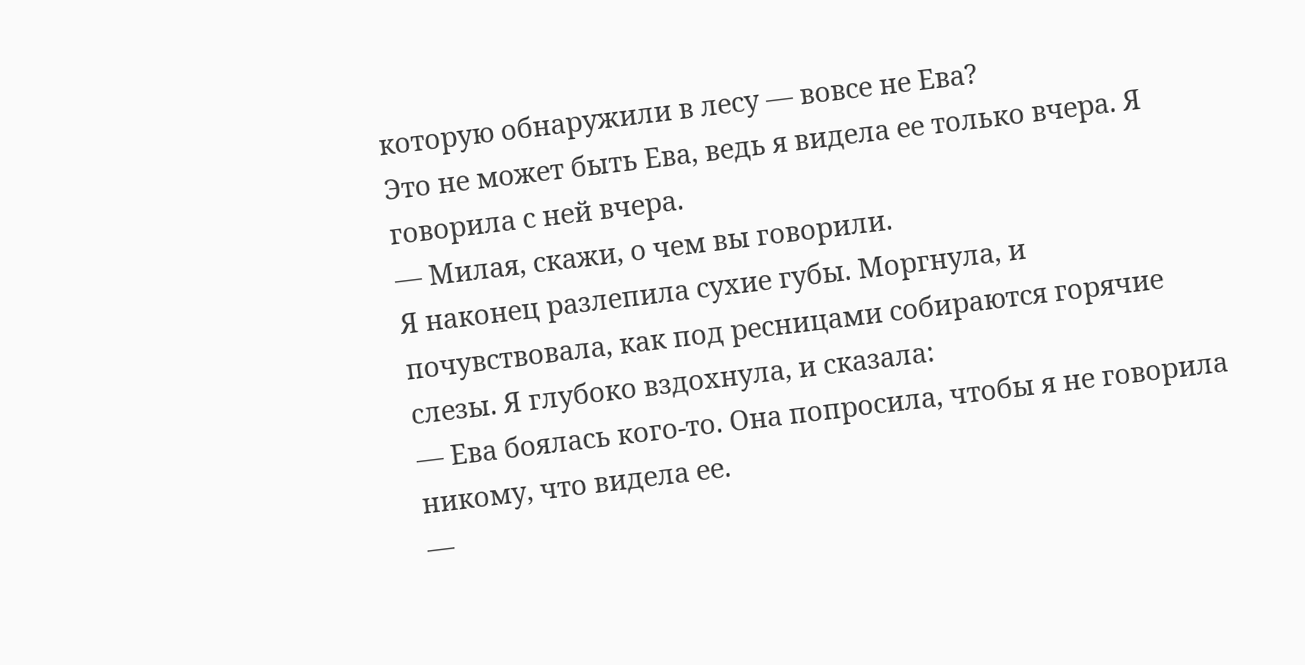которую обнаружили в лесу — вовсе не Ева?
Это не может быть Ева, ведь я видела ее только вчера. Я говорила с ней вчера.
— Милая, скажи, о чем вы говорили.
Я наконец разлепила сухие губы. Моргнула, и почувствовала, как под ресницами собираются горячие слезы. Я глубоко вздохнула, и сказала:
— Ева боялась кого-то. Она попросила, чтобы я не говорила никому, что видела ее.
—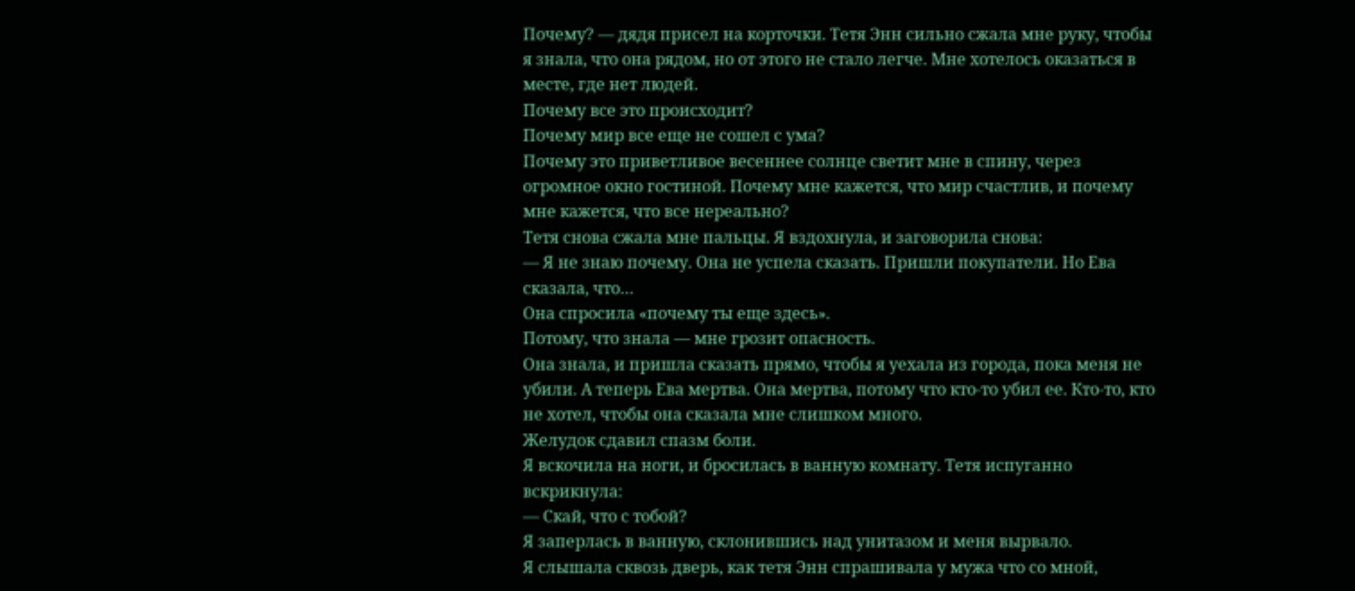Почему? — дядя присел на корточки. Тетя Энн сильно сжала мне руку, чтобы я знала, что она рядом, но от этого не стало легче. Мне хотелось оказаться в месте, где нет людей.
Почему все это происходит?
Почему мир все еще не сошел с ума?
Почему это приветливое весеннее солнце светит мне в спину, через огромное окно гостиной. Почему мне кажется, что мир счастлив, и почему мне кажется, что все нереально?
Тетя снова сжала мне пальцы. Я вздохнула, и заговорила снова:
— Я не знаю почему. Она не успела сказать. Пришли покупатели. Но Ева сказала, что…
Она спросила «почему ты еще здесь».
Потому, что знала — мне грозит опасность.
Она знала, и пришла сказать прямо, чтобы я уехала из города, пока меня не убили. А теперь Ева мертва. Она мертва, потому что кто-то убил ее. Кто-то, кто не хотел, чтобы она сказала мне слишком много.
Желудок сдавил спазм боли.
Я вскочила на ноги, и бросилась в ванную комнату. Тетя испуганно вскрикнула:
— Скай, что с тобой?
Я заперлась в ванную, склонившись над унитазом и меня вырвало.
Я слышала сквозь дверь, как тетя Энн спрашивала у мужа что со мной,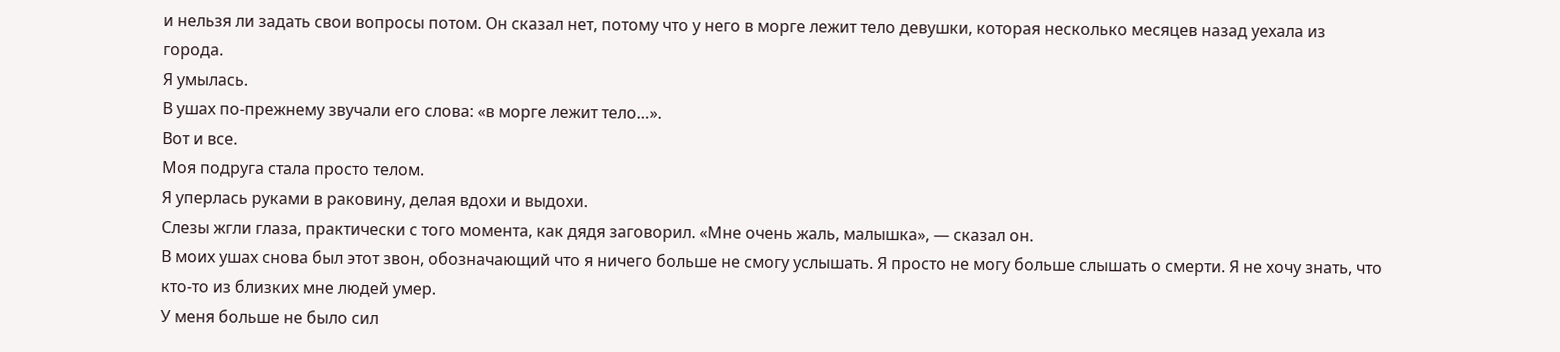и нельзя ли задать свои вопросы потом. Он сказал нет, потому что у него в морге лежит тело девушки, которая несколько месяцев назад уехала из города.
Я умылась.
В ушах по-прежнему звучали его слова: «в морге лежит тело…».
Вот и все.
Моя подруга стала просто телом.
Я уперлась руками в раковину, делая вдохи и выдохи.
Слезы жгли глаза, практически с того момента, как дядя заговорил. «Мне очень жаль, малышка», — сказал он.
В моих ушах снова был этот звон, обозначающий что я ничего больше не смогу услышать. Я просто не могу больше слышать о смерти. Я не хочу знать, что кто-то из близких мне людей умер.
У меня больше не было сил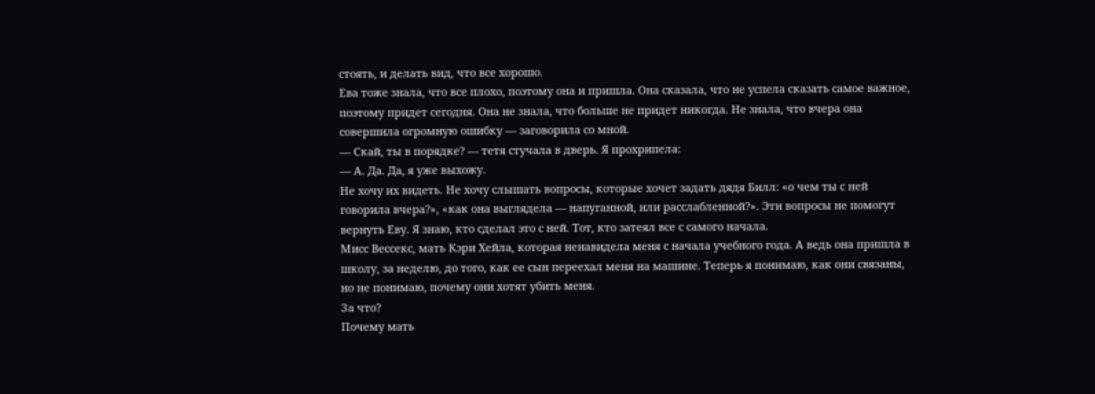стоять, и делать вид, что все хорошо.
Ева тоже знала, что все плохо, поэтому она и пришла. Она сказала, что не успела сказать самое важное, поэтому придет сегодня. Она не знала, что больше не придет никогда. Не знала, что вчера она совершила огромную ошибку — заговорила со мной.
— Скай, ты в порядке? — тетя стучала в дверь. Я прохрипела:
— А. Да. Да, я уже выхожу.
Не хочу их видеть. Не хочу слышать вопросы, которые хочет задать дядя Билл: «о чем ты с ней говорила вчера?», «как она выглядела — напуганной, или расслабленной?». Эти вопросы не помогут вернуть Еву. Я знаю, кто сделал это с ней. Тот, кто затеял все с самого начала.
Мисс Вессекс, мать Кэри Хейла, которая ненавидела меня с начала учебного года. А ведь она пришла в школу, за неделю, до того, как ее сын переехал меня на машине. Теперь я понимаю, как они связаны, но не понимаю, почему они хотят убить меня.
За что?
Почему мать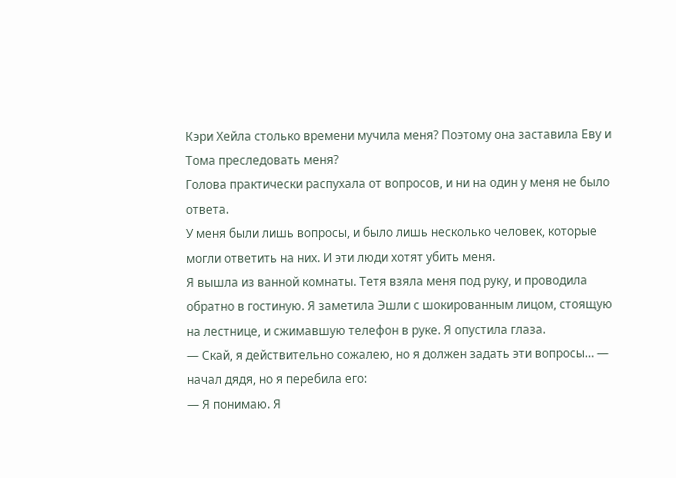Кэри Хейла столько времени мучила меня? Поэтому она заставила Еву и Тома преследовать меня?
Голова практически распухала от вопросов, и ни на один у меня не было ответа.
У меня были лишь вопросы, и было лишь несколько человек, которые могли ответить на них. И эти люди хотят убить меня.
Я вышла из ванной комнаты. Тетя взяла меня под руку, и проводила обратно в гостиную. Я заметила Эшли с шокированным лицом, стоящую на лестнице, и сжимавшую телефон в руке. Я опустила глаза.
— Скай, я действительно сожалею, но я должен задать эти вопросы… — начал дядя, но я перебила его:
— Я понимаю. Я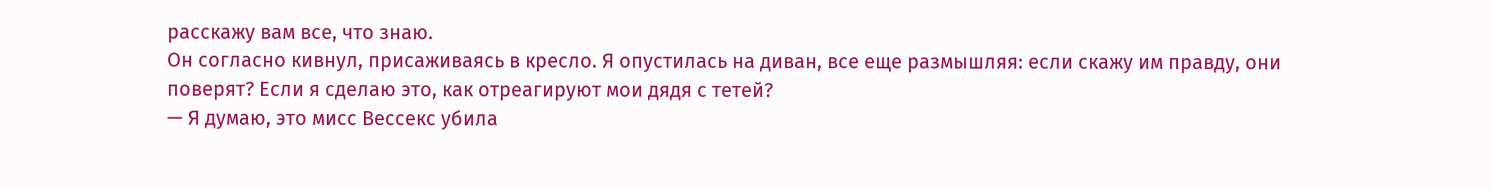расскажу вам все, что знаю.
Он согласно кивнул, присаживаясь в кресло. Я опустилась на диван, все еще размышляя: если скажу им правду, они поверят? Если я сделаю это, как отреагируют мои дядя с тетей?
— Я думаю, это мисс Вессекс убила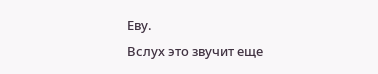Еву.
Вслух это звучит еще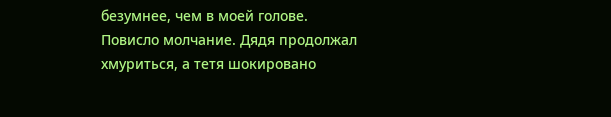безумнее, чем в моей голове.
Повисло молчание. Дядя продолжал хмуриться, а тетя шокировано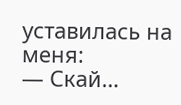уставилась на меня:
— Скай…